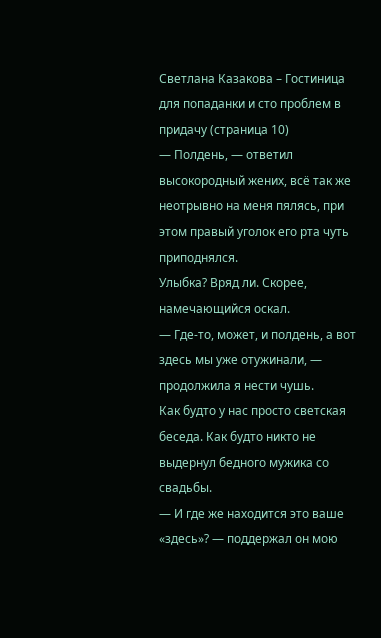Светлана Казакова – Гостиница для попаданки и сто проблем в придачу (страница 10)
— Полдень, — ответил высокородный жених, всё так же неотрывно на меня пялясь, при этом правый уголок его рта чуть приподнялся.
Улыбка? Вряд ли. Скорее, намечающийся оскал.
— Где-то, может, и полдень, а вот здесь мы уже отужинали, — продолжила я нести чушь.
Как будто у нас просто светская беседа. Как будто никто не выдернул бедного мужика со свадьбы.
— И где же находится это ваше «здесь»? — поддержал он мою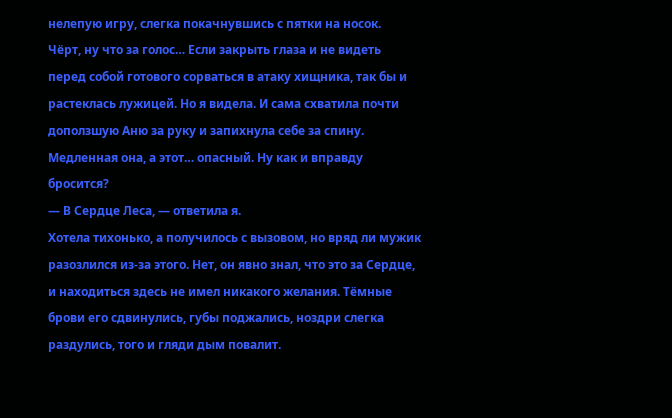нелепую игру, слегка покачнувшись с пятки на носок.
Чёрт, ну что за голос… Если закрыть глаза и не видеть перед собой готового сорваться в атаку хищника, так бы и растеклась лужицей. Но я видела. И сама схватила почти доползшую Аню за руку и запихнула себе за спину. Медленная она, а этот… опасный. Ну как и вправду бросится?
— В Сердце Леса, — ответила я.
Хотела тихонько, а получилось с вызовом, но вряд ли мужик разозлился из-за этого. Нет, он явно знал, что это за Сердце, и находиться здесь не имел никакого желания. Тёмные брови его сдвинулись, губы поджались, ноздри слегка раздулись, того и гляди дым повалит.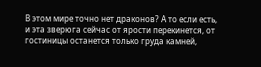В этом мире точно нет драконов? А то если есть, и эта зверюга сейчас от ярости перекинется, от гостиницы останется только груда камней,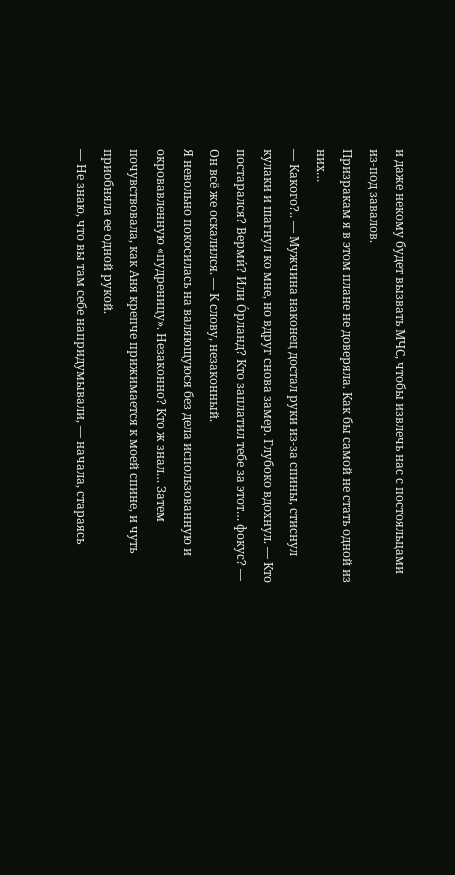и даже некому будет вызвать МЧС, чтобы извлечь нас с постояльцами из-под завалов.
Призракам я в этом плане не доверяла. Как бы самой не стать одной из них…
— Какого?.. — Мужчина наконец достал руки из-за спины, стиснул кулаки и шагнул ко мне, но вдруг снова замер. Глубоко вдохнул. — Кто постарался? Верми́? Или О́рланд? Кто заплатил тебе за этот… фокус? — Он всё же оскалился. — К слову, незаконный.
Я невольно покосилась на валяющуюся без дела использованную и окровавленную «пудреницу». Незаконно? Кто ж знал… Затем почувствовала, как Аня крепче прижимается к моей спине, и чуть приобняла ее одной рукой.
— Не знаю, что вы там себе напридумывали, — начала, стараясь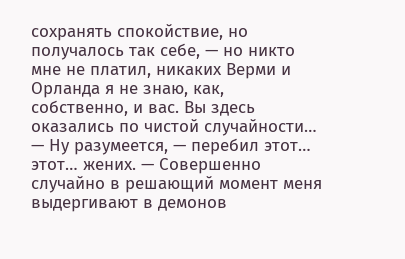сохранять спокойствие, но получалось так себе, — но никто мне не платил, никаких Верми и Орланда я не знаю, как, собственно, и вас. Вы здесь оказались по чистой случайности…
— Ну разумеется, — перебил этот… этот… жених. — Совершенно случайно в решающий момент меня выдергивают в демонов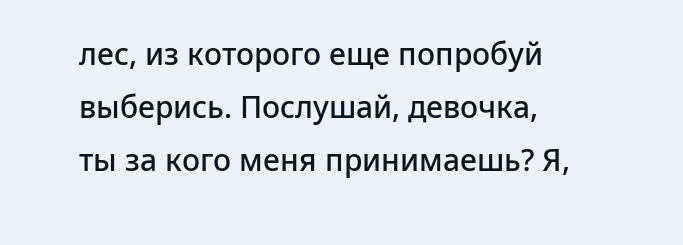лес, из которого еще попробуй выберись. Послушай, девочка, ты за кого меня принимаешь? Я,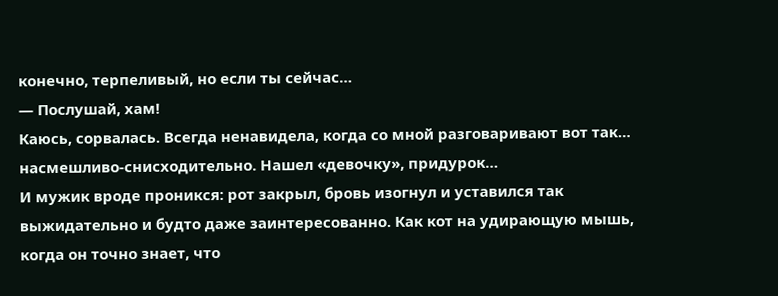конечно, терпеливый, но если ты сейчас…
— Послушай, хам!
Каюсь, сорвалась. Всегда ненавидела, когда со мной разговаривают вот так… насмешливо-снисходительно. Нашел «девочку», придурок…
И мужик вроде проникся: рот закрыл, бровь изогнул и уставился так выжидательно и будто даже заинтересованно. Как кот на удирающую мышь, когда он точно знает, что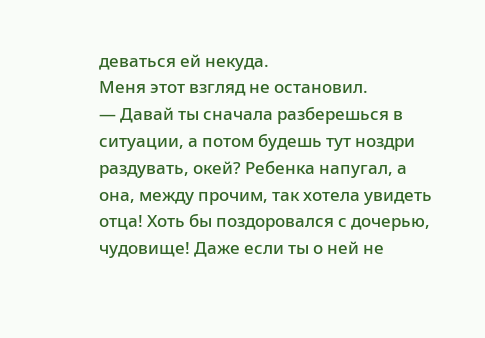деваться ей некуда.
Меня этот взгляд не остановил.
— Давай ты сначала разберешься в ситуации, а потом будешь тут ноздри раздувать, окей? Ребенка напугал, а она, между прочим, так хотела увидеть отца! Хоть бы поздоровался с дочерью, чудовище! Даже если ты о ней не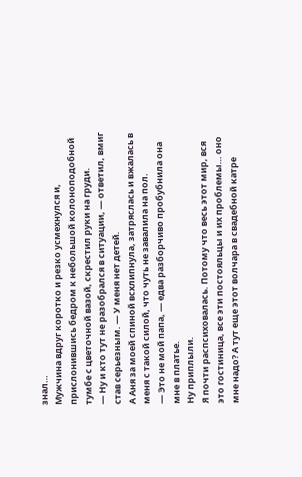знал…
Мужчина вдруг коротко и резко усмехнулся и, прислонившись бедром к небольшой колоноподобной тумбе с цветочной вазой, скрестил руки на груди.
— Ну и кто тут не разобрался в ситуации, — ответил, вмиг став серьезным. — У меня нет детей.
А Аня за моей спиной всхлипнула, затряслась и вжалась в меня с такой силой, что чуть не завалила на пол.
— Это не мой папа, — едва разборчиво пробубнила она мне в платье.
Ну приплыли.
Я почти распсиховалась. Потому что весь этот мир, вся это гостиница, все эти постояльцы и их проблемы… оно мне надо? А тут еще этот волчара в свадебной катре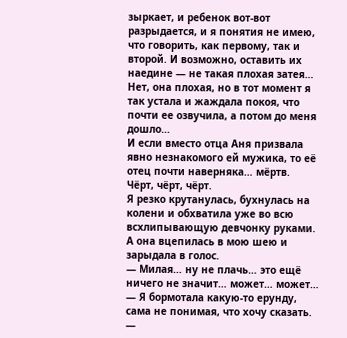зыркает, и ребенок вот-вот разрыдается, и я понятия не имею, что говорить, как первому, так и второй. И возможно, оставить их наедине — не такая плохая затея…
Нет, она плохая, но в тот момент я так устала и жаждала покоя, что почти ее озвучила, а потом до меня дошло…
И если вместо отца Аня призвала явно незнакомого ей мужика, то её отец почти наверняка… мёртв.
Чёрт, чёрт, чёрт.
Я резко крутанулась, бухнулась на колени и обхватила уже во всю всхлипывающую девчонку руками. А она вцепилась в мою шею и зарыдала в голос.
— Милая… ну не плачь… это ещё ничего не значит… может… может… — Я бормотала какую-то ерунду, сама не понимая, что хочу сказать. —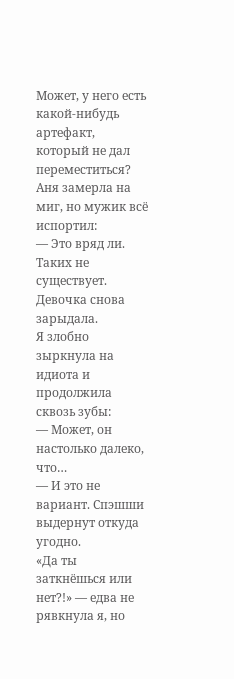Может, у него есть какой-нибудь артефакт, который не дал переместиться?
Аня замерла на миг, но мужик всё испортил:
— Это вряд ли. Таких не существует.
Девочка снова зарыдала.
Я злобно зыркнула на идиота и продолжила сквозь зубы:
— Может, он настолько далеко, что…
— И это не вариант. Спэшши выдернут откуда угодно.
«Да ты заткнёшься или нет?!» — едва не рявкнула я, но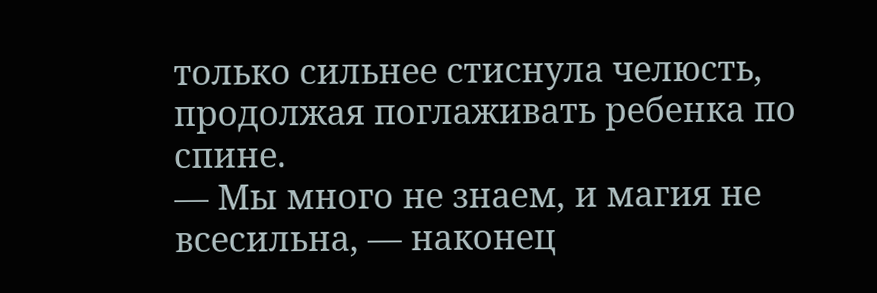только сильнее стиснула челюсть, продолжая поглаживать ребенка по спине.
— Мы много не знаем, и магия не всесильна, — наконец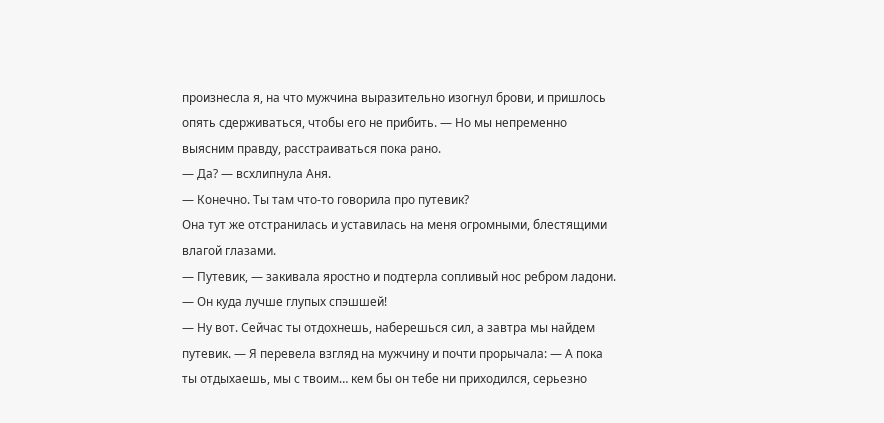произнесла я, на что мужчина выразительно изогнул брови, и пришлось опять сдерживаться, чтобы его не прибить. — Но мы непременно выясним правду, расстраиваться пока рано.
— Да? — всхлипнула Аня.
— Конечно. Ты там что-то говорила про путевик?
Она тут же отстранилась и уставилась на меня огромными, блестящими влагой глазами.
— Путевик, — закивала яростно и подтерла сопливый нос ребром ладони. — Он куда лучше глупых спэшшей!
— Ну вот. Сейчас ты отдохнешь, наберешься сил, а завтра мы найдем путевик. — Я перевела взгляд на мужчину и почти прорычала: — А пока ты отдыхаешь, мы с твоим… кем бы он тебе ни приходился, серьезно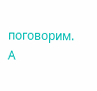поговорим.
А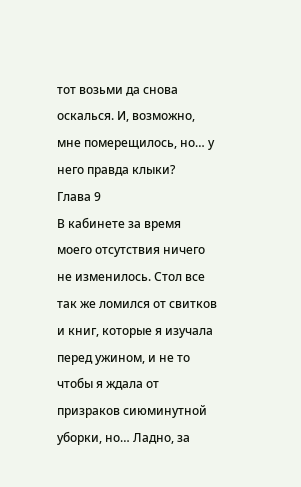тот возьми да снова оскалься. И, возможно, мне померещилось, но… у него правда клыки?
Глава 9
В кабинете за время моего отсутствия ничего не изменилось. Стол все так же ломился от свитков и книг, которые я изучала перед ужином, и не то чтобы я ждала от призраков сиюминутной уборки, но… Ладно, за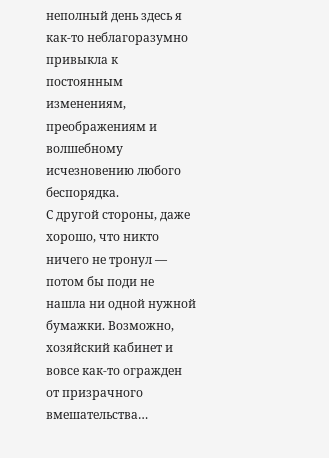неполный день здесь я как-то неблагоразумно привыкла к постоянным изменениям, преображениям и волшебному исчезновению любого беспорядка.
С другой стороны, даже хорошо, что никто ничего не тронул — потом бы поди не нашла ни одной нужной бумажки. Возможно, хозяйский кабинет и вовсе как-то огражден от призрачного вмешательства…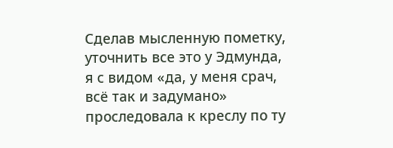Сделав мысленную пометку, уточнить все это у Эдмунда, я с видом «да, у меня срач, всё так и задумано» проследовала к креслу по ту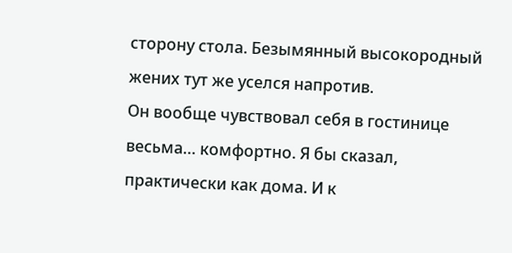сторону стола. Безымянный высокородный жених тут же уселся напротив.
Он вообще чувствовал себя в гостинице весьма… комфортно. Я бы сказал, практически как дома. И к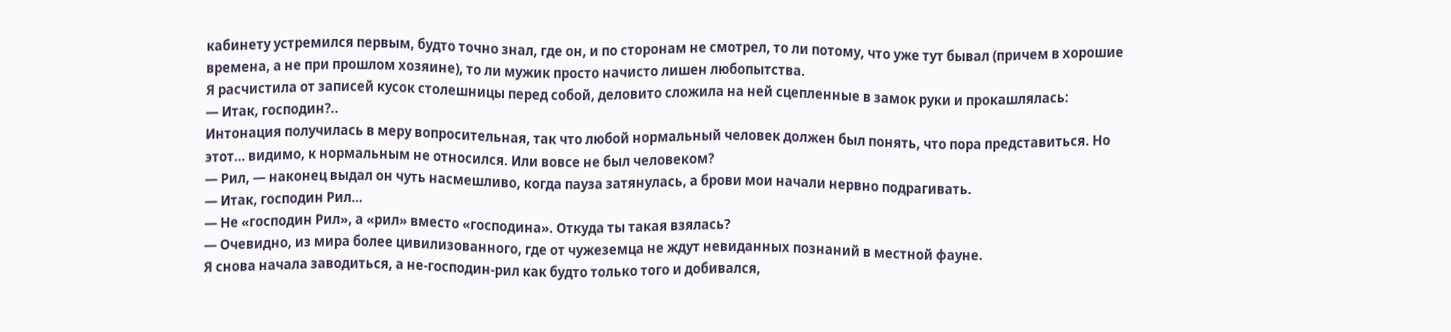кабинету устремился первым, будто точно знал, где он, и по сторонам не смотрел, то ли потому, что уже тут бывал (причем в хорошие времена, а не при прошлом хозяине), то ли мужик просто начисто лишен любопытства.
Я расчистила от записей кусок столешницы перед собой, деловито сложила на ней сцепленные в замок руки и прокашлялась:
— Итак, господин?..
Интонация получилась в меру вопросительная, так что любой нормальный человек должен был понять, что пора представиться. Но этот… видимо, к нормальным не относился. Или вовсе не был человеком?
— Рил, — наконец выдал он чуть насмешливо, когда пауза затянулась, а брови мои начали нервно подрагивать.
— Итак, господин Рил…
— Не «господин Рил», а «рил» вместо «господина». Откуда ты такая взялась?
— Очевидно, из мира более цивилизованного, где от чужеземца не ждут невиданных познаний в местной фауне.
Я снова начала заводиться, а не-господин-рил как будто только того и добивался,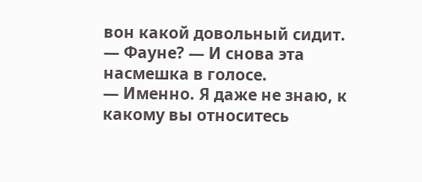вон какой довольный сидит.
— Фауне? — И снова эта насмешка в голосе.
— Именно. Я даже не знаю, к какому вы относитесь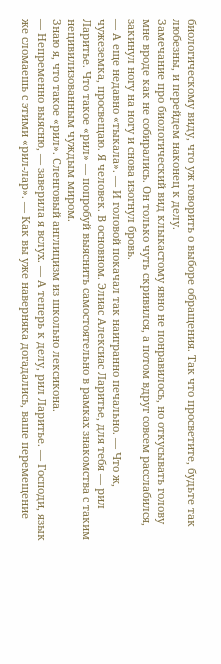биологическому виду, что уж говорить о выборе обращения. Так что просветите, будьте так любезны, и перейдем наконец к делу.
Замечание про биологический вид клыкастому явно не понравилось, но откусывать голову мне вроде как не собирались. Он только чуть скривился, а потом вдруг совсем расслабился, закинул ногу на ногу и снова изогнул бровь.
— А еще недавно «тыкала». — И головой покачал так наигранно печально. — Что ж, чужеземка, просвещаю. Я человек. В основном. Элиас Алексиас Ларитье, для тебя — рил Ларитье. Что такое «рил» — попробуй выяснить самостоятельно в рамках знакомства с таким нецивилизованным чуждым миром.
Знаю я, что такое «рил». Сленговый англицизм из школьно лексикона.
— Непременно выясню, — заверила я вслух. — А теперь к делу, рил Ларитье. — Господи, язык же сломаешь с этими «рил-лар». — Как вы уже наверняка догадались, ваше перемещение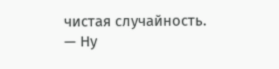чистая случайность.
— Ну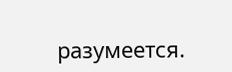разумеется.